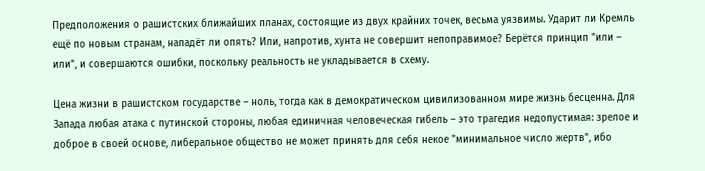Предположения о рашистских ближайших планах, состоящие из двух крайних точек, весьма уязвимы. Ударит ли Кремль ещё по новым странам, нападёт ли опять? Или, напротив, хунта не совершит непоправимое? Берётся принцип "или – или", и совершаются ошибки, поскольку реальность не укладывается в схему.

Цена жизни в рашистском государстве – ноль, тогда как в демократическом цивилизованном мире жизнь бесценна. Для Запада любая атака с путинской стороны, любая единичная человеческая гибель – это трагедия недопустимая: зрелое и доброе в своей основе, либеральное общество не может принять для себя некое "минимальное число жертв", ибо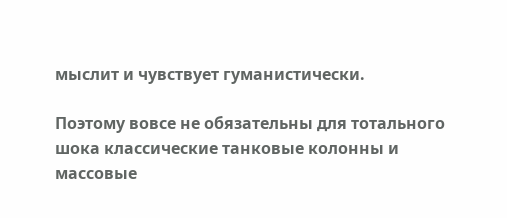мыслит и чувствует гуманистически.

Поэтому вовсе не обязательны для тотального шока классические танковые колонны и массовые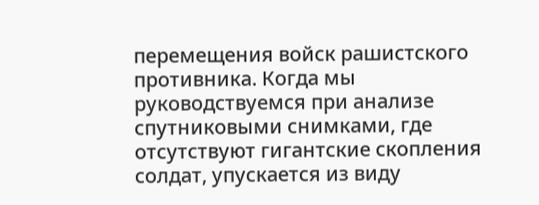перемещения войск рашистского противника. Когда мы руководствуемся при анализе спутниковыми снимками, где отсутствуют гигантские скопления солдат, упускается из виду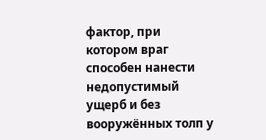фактор, при котором враг способен нанести недопустимый ущерб и без вооружённых толп у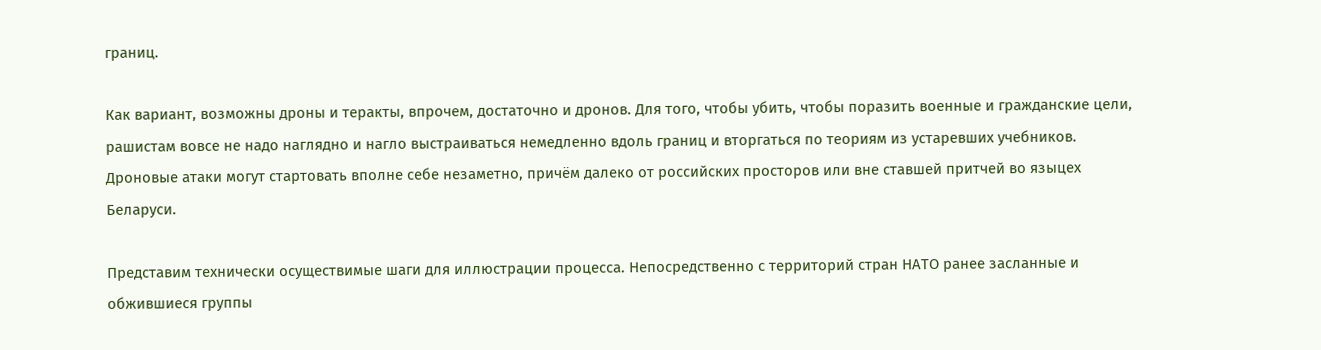границ.

Как вариант, возможны дроны и теракты, впрочем, достаточно и дронов. Для того, чтобы убить, чтобы поразить военные и гражданские цели, рашистам вовсе не надо наглядно и нагло выстраиваться немедленно вдоль границ и вторгаться по теориям из устаревших учебников. Дроновые атаки могут стартовать вполне себе незаметно, причём далеко от российских просторов или вне ставшей притчей во языцех Беларуси.

Представим технически осуществимые шаги для иллюстрации процесса. Непосредственно с территорий стран НАТО ранее засланные и обжившиеся группы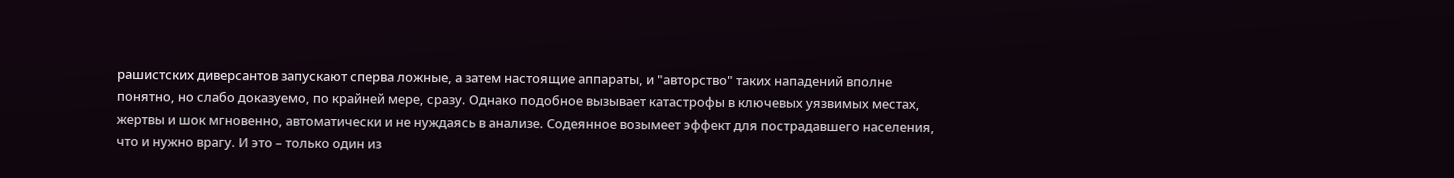рашистских диверсантов запускают сперва ложные, а затем настоящие аппараты, и "авторство" таких нападений вполне понятно, но слабо доказуемо, по крайней мере, сразу. Однако подобное вызывает катастрофы в ключевых уязвимых местах, жертвы и шок мгновенно, автоматически и не нуждаясь в анализе. Содеянное возымеет эффект для пострадавшего населения, что и нужно врагу. И это – только один из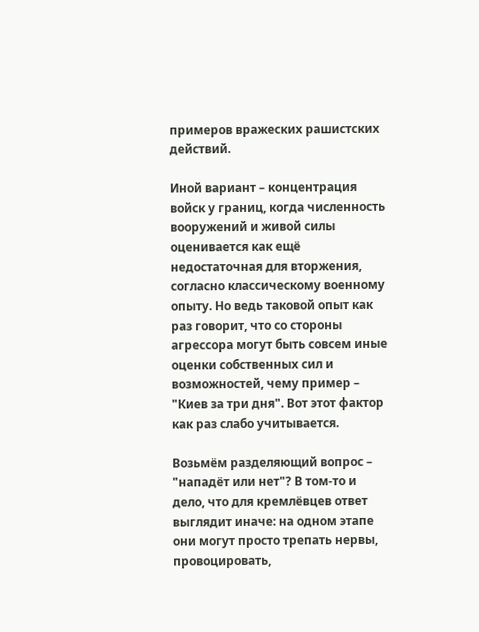примеров вражеских рашистских действий.

Иной вариант – концентрация войск у границ, когда численность вооружений и живой силы оценивается как ещё недостаточная для вторжения, согласно классическому военному опыту. Но ведь таковой опыт как раз говорит, что со стороны агрессора могут быть совсем иные оценки собственных сил и возможностей, чему пример – "Киев за три дня". Вот этот фактор как раз слабо учитывается.

Возьмём разделяющий вопрос – "нападёт или нет"? В том-то и дело, что для кремлёвцев ответ выглядит иначе: на одном этапе они могут просто трепать нервы, провоцировать,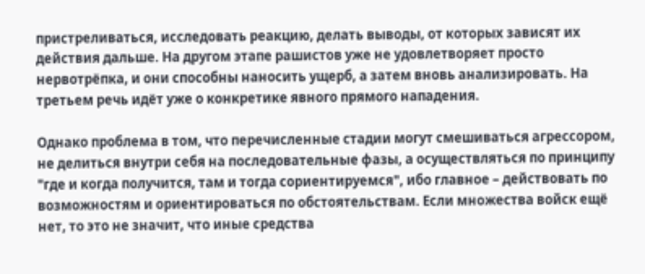пристреливаться, исследовать реакцию, делать выводы, от которых зависят их действия дальше. На другом этапе рашистов уже не удовлетворяет просто нервотрёпка, и они способны наносить ущерб, а затем вновь анализировать. На третьем речь идёт уже о конкретике явного прямого нападения.

Однако проблема в том, что перечисленные стадии могут смешиваться агрессором, не делиться внутри себя на последовательные фазы, а осуществляться по принципу "где и когда получится, там и тогда сориентируемся", ибо главное – действовать по возможностям и ориентироваться по обстоятельствам. Если множества войск ещё нет, то это не значит, что иные средства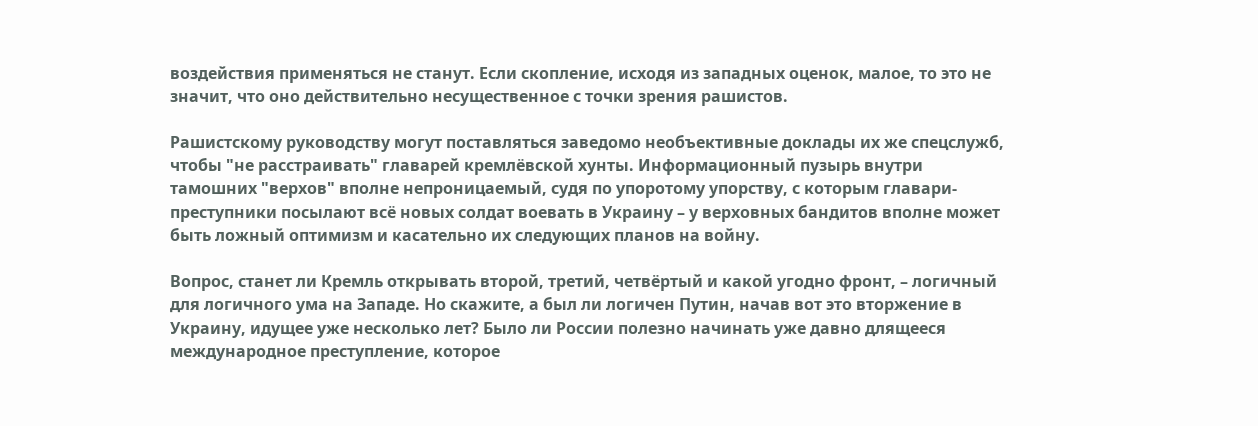воздействия применяться не станут. Если скопление, исходя из западных оценок, малое, то это не значит, что оно действительно несущественное с точки зрения рашистов.

Рашистскому руководству могут поставляться заведомо необъективные доклады их же спецслужб, чтобы "не расстраивать" главарей кремлёвской хунты. Информационный пузырь внутри тамошних "верхов" вполне непроницаемый, судя по упоротому упорству, с которым главари-преступники посылают всё новых солдат воевать в Украину – у верховных бандитов вполне может быть ложный оптимизм и касательно их следующих планов на войну.

Вопрос, станет ли Кремль открывать второй, третий, четвёртый и какой угодно фронт, – логичный для логичного ума на Западе. Но скажите, а был ли логичен Путин, начав вот это вторжение в Украину, идущее уже несколько лет? Было ли России полезно начинать уже давно длящееся международное преступление, которое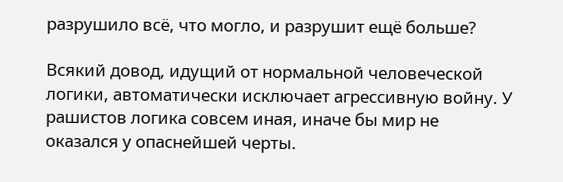разрушило всё, что могло, и разрушит ещё больше?

Всякий довод, идущий от нормальной человеческой логики, автоматически исключает агрессивную войну. У рашистов логика совсем иная, иначе бы мир не оказался у опаснейшей черты.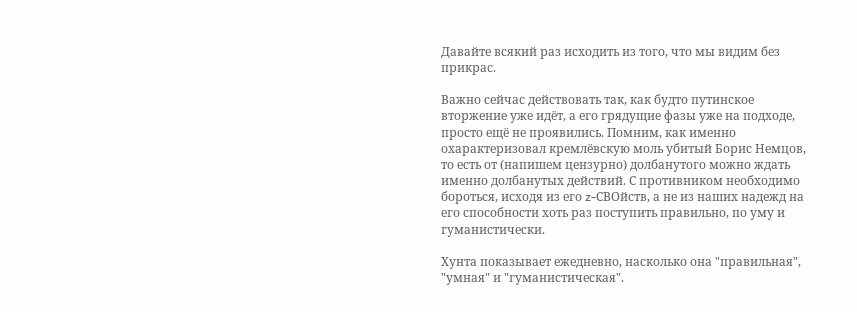Давайте всякий раз исходить из того, что мы видим без прикрас.

Важно сейчас действовать так, как будто путинское вторжение уже идёт, а его грядущие фазы уже на подходе, просто ещё не проявились. Помним, как именно охарактеризовал кремлёвскую моль убитый Борис Немцов, то есть от (напишем цензурно) долбанутого можно ждать именно долбанутых действий. С противником необходимо бороться, исходя из его z-СВОйств, а не из наших надежд на его способности хоть раз поступить правильно, по уму и гуманистически.

Хунта показывает ежедневно, насколько она "правильная", "умная" и "гуманистическая".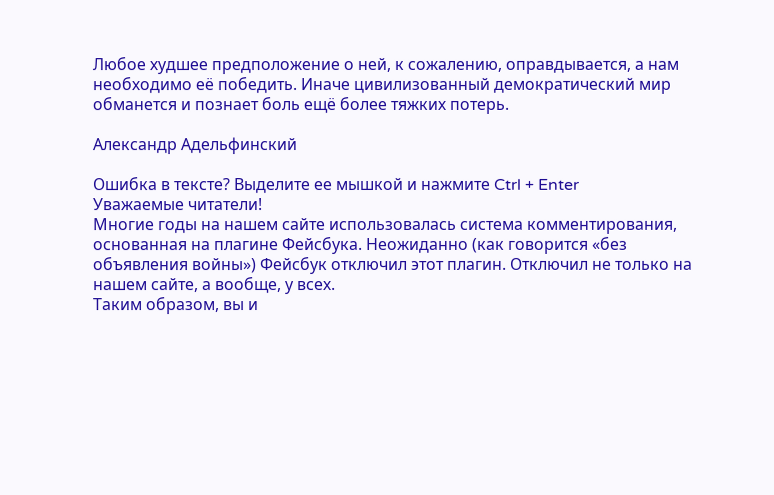Любое худшее предположение о ней, к сожалению, оправдывается, а нам необходимо её победить. Иначе цивилизованный демократический мир обманется и познает боль ещё более тяжких потерь.

Александр Адельфинский

Ошибка в тексте? Выделите ее мышкой и нажмите Ctrl + Enter
Уважаемые читатели!
Многие годы на нашем сайте использовалась система комментирования, основанная на плагине Фейсбука. Неожиданно (как говорится «без объявления войны») Фейсбук отключил этот плагин. Отключил не только на нашем сайте, а вообще, у всех.
Таким образом, вы и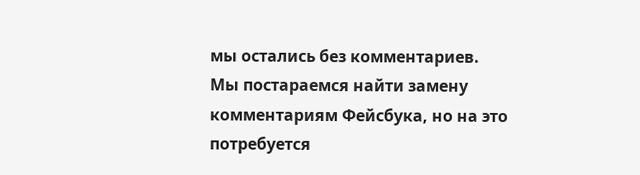мы остались без комментариев.
Мы постараемся найти замену комментариям Фейсбука, но на это потребуется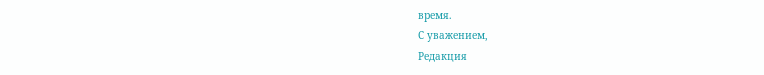время.
С уважением,
Редакция